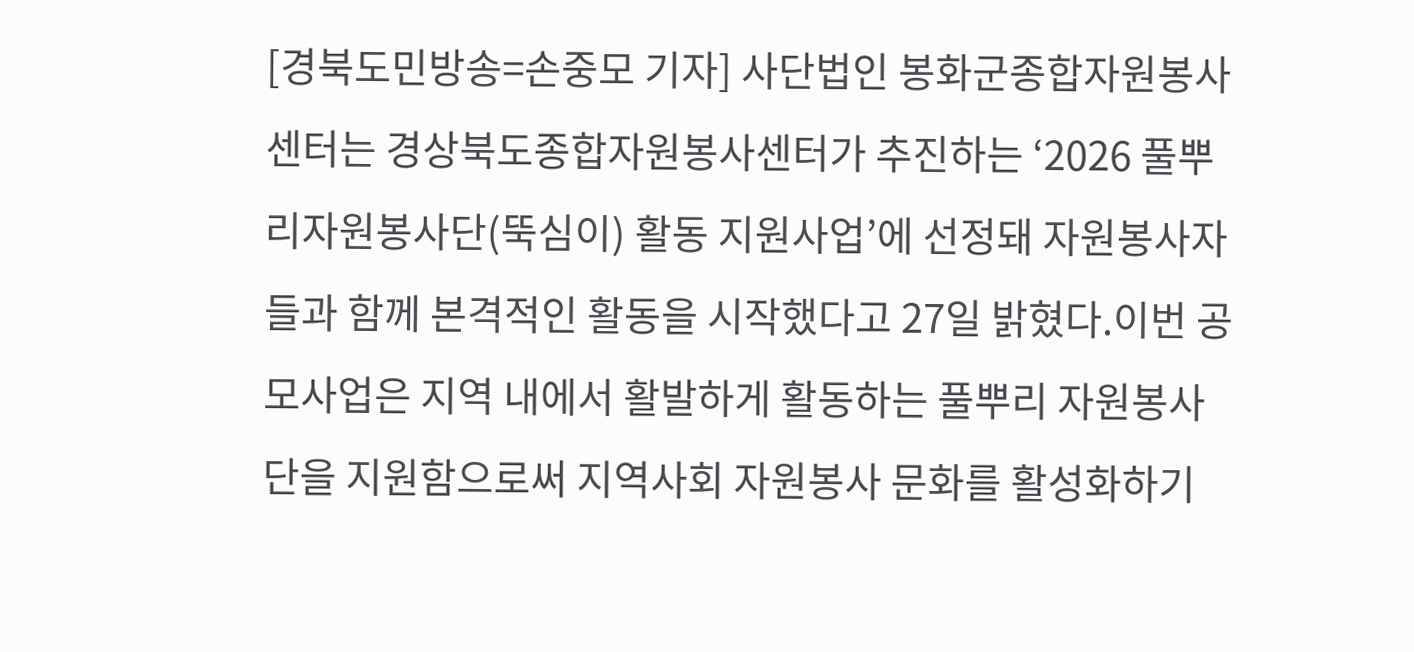[경북도민방송=손중모 기자] 사단법인 봉화군종합자원봉사센터는 경상북도종합자원봉사센터가 추진하는 ‘2026 풀뿌리자원봉사단(뚝심이) 활동 지원사업’에 선정돼 자원봉사자들과 함께 본격적인 활동을 시작했다고 27일 밝혔다.이번 공모사업은 지역 내에서 활발하게 활동하는 풀뿌리 자원봉사단을 지원함으로써 지역사회 자원봉사 문화를 활성화하기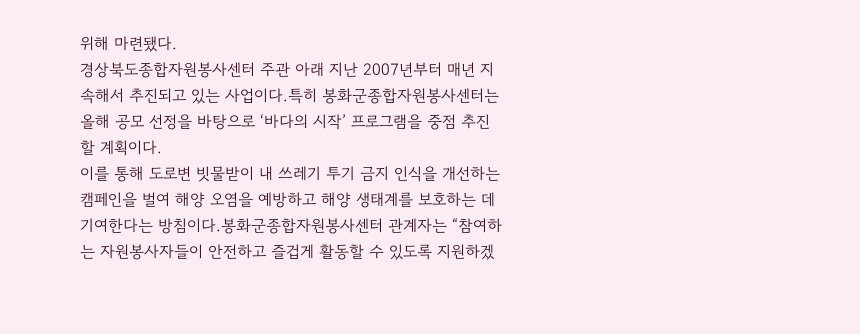위해 마련됐다.
경상북도종합자원봉사센터 주관 아래 지난 2007년부터 매년 지속해서 추진되고 있는 사업이다.특히 봉화군종합자원봉사센터는 올해 공모 선정을 바탕으로 ‘바다의 시작’ 프로그램을 중점 추진할 계획이다.
이를 통해 도로변 빗물받이 내 쓰레기 투기 금지 인식을 개선하는 캠페인을 벌여 해양 오염을 예방하고 해양 생태계를 보호하는 데 기여한다는 방침이다.봉화군종합자원봉사센터 관계자는 “참여하는 자원봉사자들이 안전하고 즐겁게 활동할 수 있도록 지원하겠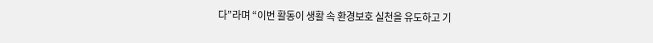다”라며 “이번 활동이 생활 속 환경보호 실천을 유도하고 기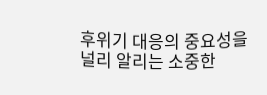후위기 대응의 중요성을 널리 알리는 소중한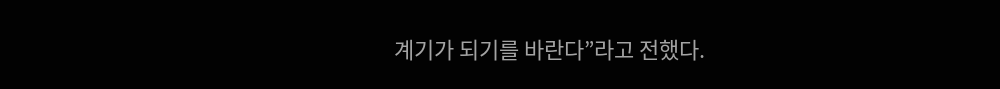계기가 되기를 바란다”라고 전했다.